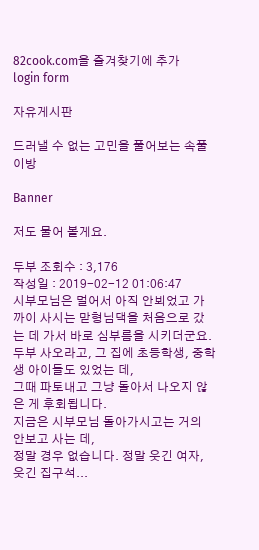82cook.com을 즐겨찾기에 추가
login form

자유게시판

드러낼 수 없는 고민을 풀어보는 속풀이방

Banner

저도 물어 볼게요.

두부 조회수 : 3,176
작성일 : 2019-02-12 01:06:47
시부모님은 멀어서 아직 안뵈었고 가까이 사시는 맏형님댁을 처음으로 갔는 데 가서 바로 심부름을 시키더군요.
두부 사오라고, 그 집에 초등학생, 중학생 아이들도 있었는 데,
그때 파토내고 그냥 돌아서 나오지 않은 게 후회됩니다.
지금은 시부모님 돌아가시고는 거의 안보고 사는 데,
정말 경우 없습니다. 정말 웃긴 여자, 웃긴 집구석...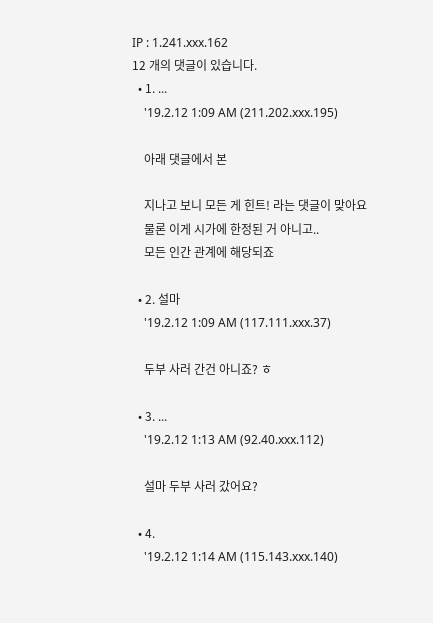IP : 1.241.xxx.162
12 개의 댓글이 있습니다.
  • 1. ...
    '19.2.12 1:09 AM (211.202.xxx.195)

    아래 댓글에서 본

    지나고 보니 모든 게 힌트! 라는 댓글이 맞아요
    물론 이게 시가에 한정된 거 아니고..
    모든 인간 관계에 해당되죠

  • 2. 설마
    '19.2.12 1:09 AM (117.111.xxx.37)

    두부 사러 간건 아니죠? ㅎ

  • 3. ...
    '19.2.12 1:13 AM (92.40.xxx.112)

    설마 두부 사러 갔어요?

  • 4.
    '19.2.12 1:14 AM (115.143.xxx.140)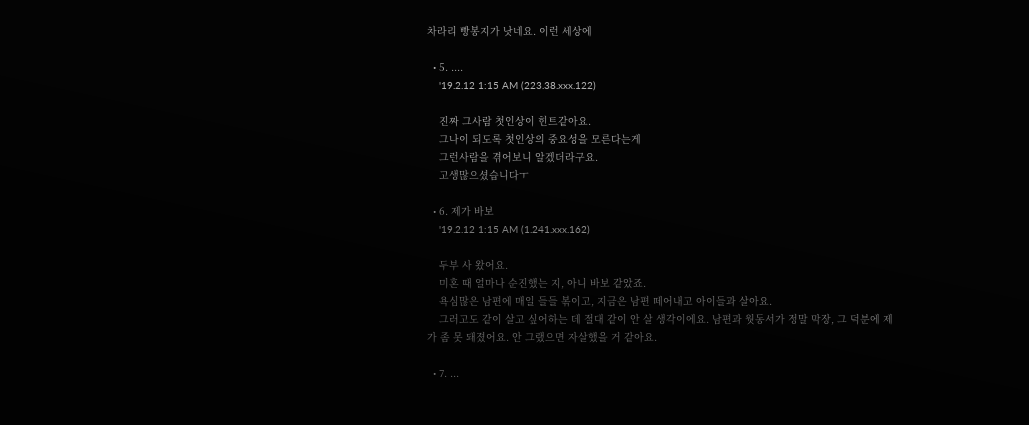차라리 빵봉지가 낫네요. 이런 세상에

  • 5. ....
    '19.2.12 1:15 AM (223.38.xxx.122)

    진짜 그사람 첫인상이 힌트같아요.
    그나이 되도록 첫인상의 중요성을 모른다는게
    그런사람을 겪어보니 알겠더라구요.
    고생많으셨습니다ㅜ

  • 6. 제가 바보
    '19.2.12 1:15 AM (1.241.xxx.162)

    두부 사 왔어요.
    미혼 때 얼마나 순진했는 지, 아니 바보 같았죠.
    욕심많은 남편에 매일 들들 볶이고, 지금은 남편 떼어내고 아이들과 살아요.
    그러고도 같이 살고 싶어하는 데 절대 같이 안 살 생각이에요. 남편과 웟동서가 정말 막장, 그 덕분에 제가 좀 못 돼졌어요. 안 그랬으면 자살했을 거 같아요.

  • 7. ...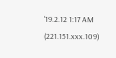'19.2.12 1:17 AM (221.151.xxx.109)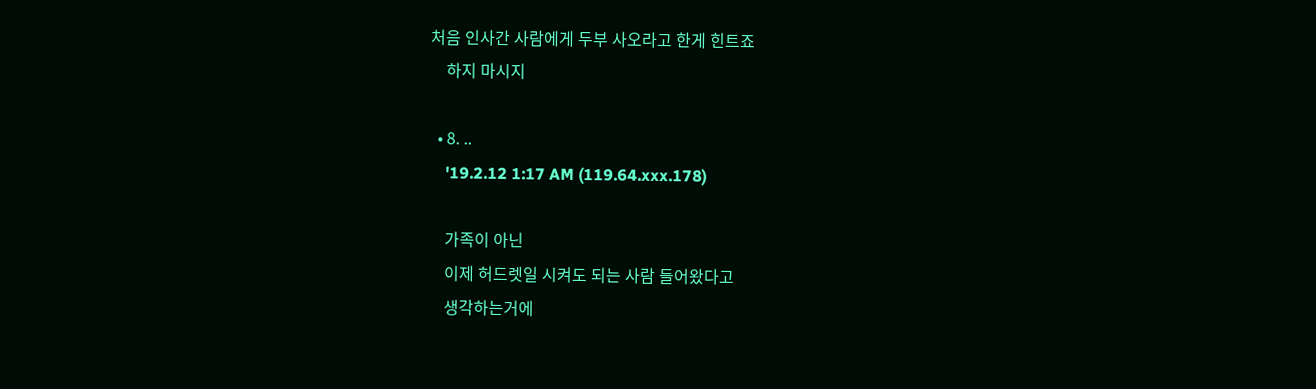처음 인사간 사람에게 두부 사오라고 한게 힌트죠
    하지 마시지

  • 8. ..
    '19.2.12 1:17 AM (119.64.xxx.178)

    가족이 아닌
    이제 허드렛일 시켜도 되는 사람 들어왔다고
    생각하는거에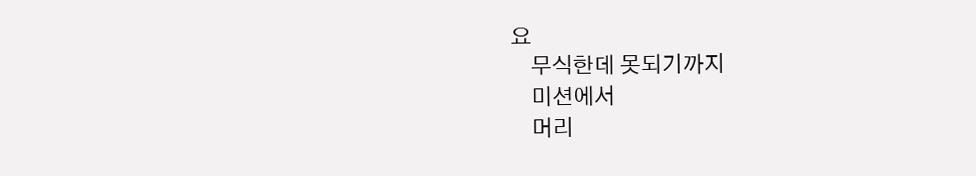요
    무식한데 못되기까지
    미션에서
    머리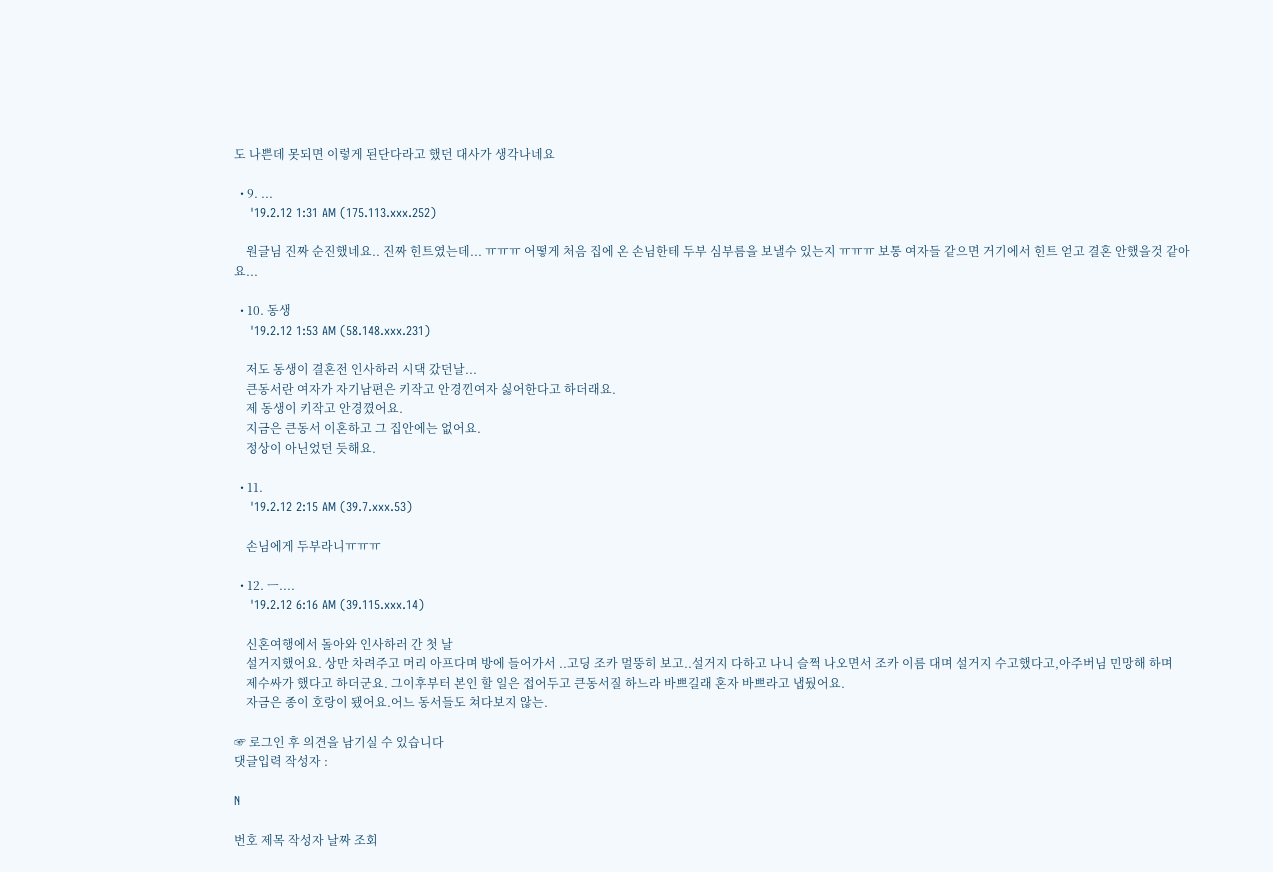도 나쁜데 못되면 이렇게 된단다라고 했던 대사가 생각나네요

  • 9. ...
    '19.2.12 1:31 AM (175.113.xxx.252)

    원글님 진짜 순진했네요.. 진짜 힌트였는데... ㅠㅠㅠ 어떻게 처음 집에 온 손님한테 두부 심부름을 보낼수 있는지 ㅠㅠㅠ 보통 여자들 같으면 거기에서 힌트 얻고 결혼 안했을것 같아요...

  • 10. 동생
    '19.2.12 1:53 AM (58.148.xxx.231)

    저도 동생이 결혼전 인사하러 시댁 갔던날...
    큰동서란 여자가 자기남편은 키작고 안경낀여자 싫어한다고 하더래요.
    제 동생이 키작고 안경꼈어요.
    지금은 큰동서 이혼하고 그 집안에는 없어요.
    정상이 아닌었던 듯해요.

  • 11.
    '19.2.12 2:15 AM (39.7.xxx.53)

    손님에게 두부라니ㅠㅠㅠ

  • 12. ㅡ....
    '19.2.12 6:16 AM (39.115.xxx.14)

    신혼여행에서 돌아와 인사하러 간 첫 날
    설거지했어요. 상만 차려주고 머리 아프다며 방에 들어가서 ..고딩 조카 멀뚱히 보고..설거지 다하고 나니 슬쩍 나오면서 조카 이름 대며 설거지 수고했다고,아주버님 민망해 하며
    제수싸가 했다고 하더군요. 그이후부터 본인 할 일은 접어두고 큰동서질 하느라 바쁘길래 혼자 바쁘라고 냅뒀어요.
    자금은 종이 호랑이 됐어요.어느 동서들도 쳐다보지 않는.

☞ 로그인 후 의견을 남기실 수 있습니다
댓글입력 작성자 :

N

번호 제목 작성자 날짜 조회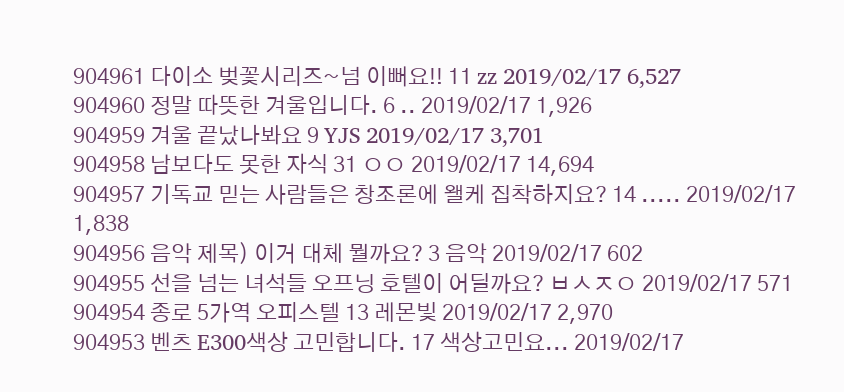904961 다이소 벚꽃시리즈~넘 이뻐요!! 11 zz 2019/02/17 6,527
904960 정말 따뜻한 겨울입니다. 6 .. 2019/02/17 1,926
904959 겨울 끝났나봐요 9 YJS 2019/02/17 3,701
904958 남보다도 못한 자식 31 ㅇㅇ 2019/02/17 14,694
904957 기독교 믿는 사람들은 창조론에 왤케 집착하지요? 14 ..... 2019/02/17 1,838
904956 음악 제목) 이거 대체 뭘까요? 3 음악 2019/02/17 602
904955 선을 넘는 녀석들 오프닝 호텔이 어딜까요? ㅂㅅㅈㅇ 2019/02/17 571
904954 종로 5가역 오피스텔 13 레몬빛 2019/02/17 2,970
904953 벤츠 E300색상 고민합니다. 17 색상고민요... 2019/02/17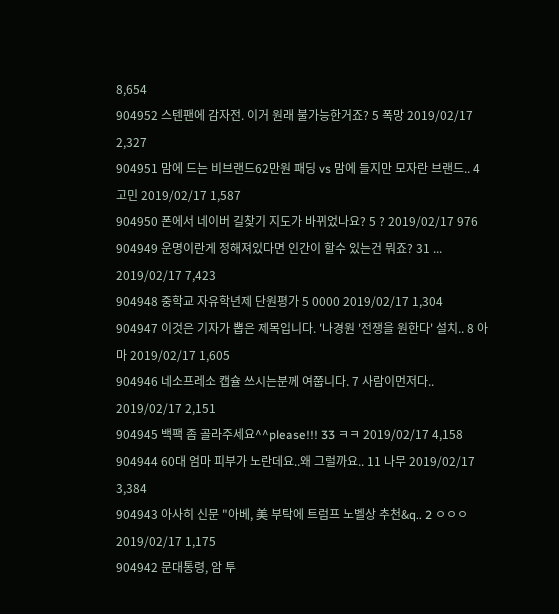8,654
904952 스텐팬에 감자전. 이거 원래 불가능한거죠? 5 폭망 2019/02/17 2,327
904951 맘에 드는 비브랜드62만원 패딩 vs 맘에 들지만 모자란 브랜드.. 4 고민 2019/02/17 1,587
904950 폰에서 네이버 길찾기 지도가 바뀌었나요? 5 ? 2019/02/17 976
904949 운명이란게 정해져있다면 인간이 할수 있는건 뭐죠? 31 ... 2019/02/17 7,423
904948 중학교 자유학년제 단원평가 5 0000 2019/02/17 1,304
904947 이것은 기자가 뽑은 제목입니다. '나경원 '전쟁을 원한다' 설치.. 8 아마 2019/02/17 1,605
904946 네소프레소 캡슐 쓰시는분께 여쭙니다. 7 사람이먼저다.. 2019/02/17 2,151
904945 백팩 좀 골라주세요^^please!!! 33 ㅋㅋ 2019/02/17 4,158
904944 60대 엄마 피부가 노란데요..왜 그럴까요.. 11 나무 2019/02/17 3,384
904943 아사히 신문 "아베, 美 부탁에 트럼프 노벨상 추천&q.. 2 ㅇㅇㅇ 2019/02/17 1,175
904942 문대통령, 암 투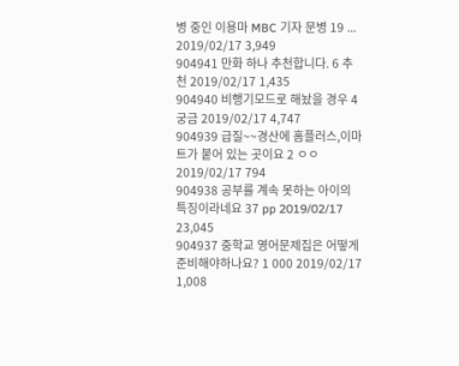병 중인 이용마 MBC 기자 문병 19 ... 2019/02/17 3,949
904941 만화 하나 추천합니다. 6 추천 2019/02/17 1,435
904940 비행기모드로 해놨을 경우 4 궁금 2019/02/17 4,747
904939 급질~~경산에 홈플러스,이마트가 붙어 있는 곳이요 2 ㅇㅇ 2019/02/17 794
904938 공부를 계속 못하는 아이의 특징이라네요 37 pp 2019/02/17 23,045
904937 중학교 영어문제집은 어떻게 준비해야하나요? 1 000 2019/02/17 1,008